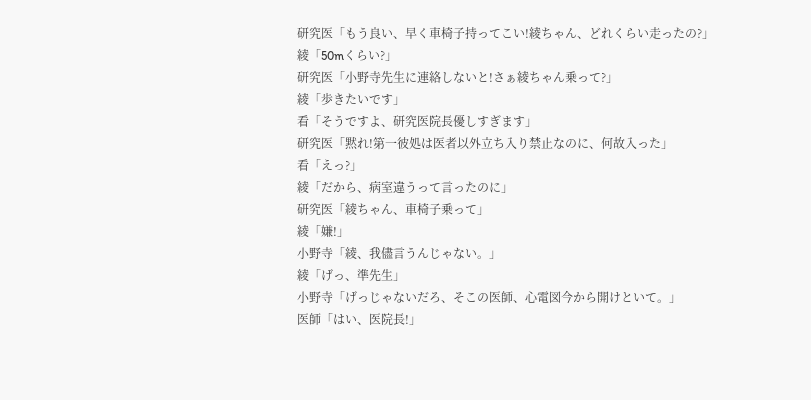研究医「もう良い、早く車椅子持ってこい!綾ちゃん、どれくらい走ったの?」
綾「50mくらい?」
研究医「小野寺先生に連絡しないと!さぁ綾ちゃん乗って?」
綾「歩きたいです」
看「そうですよ、研究医院長優しすぎます」
研究医「黙れ!第一彼処は医者以外立ち入り禁止なのに、何故入った」
看「えっ?」
綾「だから、病室違うって言ったのに」
研究医「綾ちゃん、車椅子乗って」
綾「嫌!」
小野寺「綾、我儘言うんじゃない。」
綾「げっ、準先生」
小野寺「げっじゃないだろ、そこの医師、心電図今から開けといて。」
医師「はい、医院長!」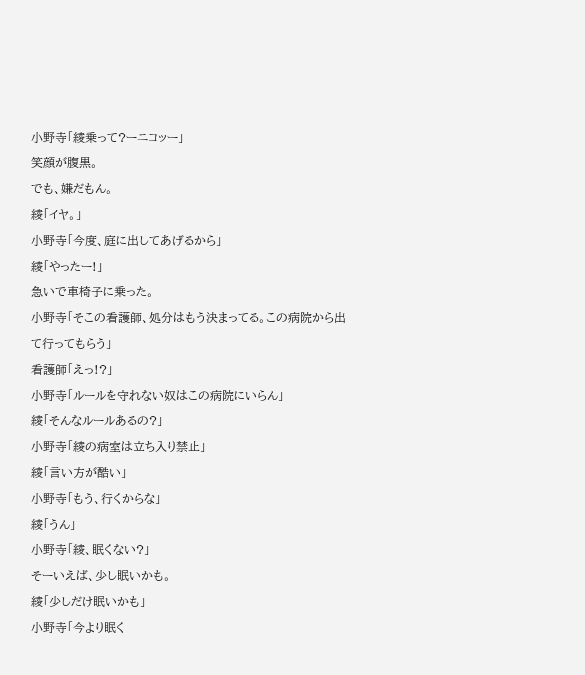小野寺「綾乗って?ーニコッー」
笑顔が腹黒。
でも、嫌だもん。
綾「イヤ。」
小野寺「今度、庭に出してあげるから」
綾「やったー!」
急いで車椅子に乗った。
小野寺「そこの看護師、処分はもう決まってる。この病院から出て行ってもらう」
看護師「えっ!?」
小野寺「ルールを守れない奴はこの病院にいらん」
綾「そんなルールあるの?」
小野寺「綾の病室は立ち入り禁止」
綾「言い方が酷い」
小野寺「もう、行くからな」
綾「うん」
小野寺「綾、眠くない?」
そーいえば、少し眠いかも。
綾「少しだけ眠いかも」
小野寺「今より眠く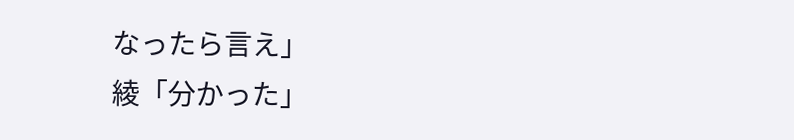なったら言え」
綾「分かった」